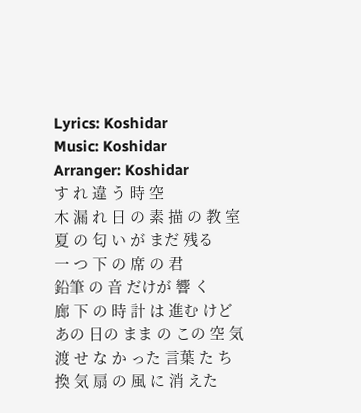Lyrics: Koshidar
Music: Koshidar
Arranger: Koshidar
す れ 違 う 時 空
木 漏 れ 日 の 素 描 の 教 室
夏 の 匂 い が まだ 残る
一 つ 下 の 席 の 君
鉛筆 の 音 だけが 響 く
廊 下 の 時 計 は 進む けど
あの 日の まま の この 空 気
渡 せ な か った 言葉 た ち
換 気 扇 の 風 に 消 えた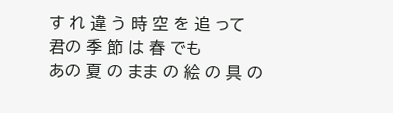す れ 違 う 時 空 を 追 って
君の 季 節 は 春 でも
あの 夏 の まま の 絵 の 具 の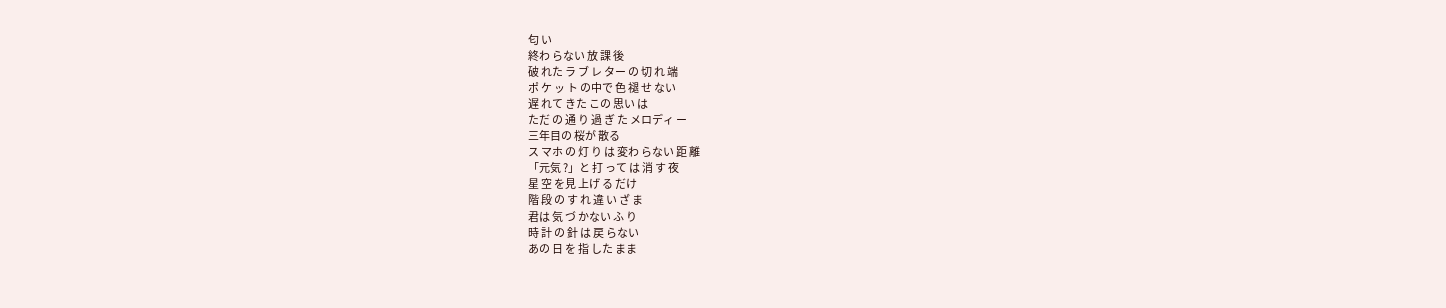匂 い
終わ らない 放 課 後
破 れた ラ ブ レ ター の 切 れ 端
ポ ケ ッ ト の中で 色 褪 せ ない
遅 れて きた この 思い は
ただ の 通 り 過 ぎ た メロディ ー
三年目の 桜が 散る
ス マホ の 灯 り は 変わ らない 距 離
「元気 ?」と 打 って は 消 す 夜
星 空 を見 上げ る だけ
階 段 の す れ 違 い ざ ま
君は 気 づ かない ふ り
時 計 の 針 は 戻 らない
あの 日 を 指 した まま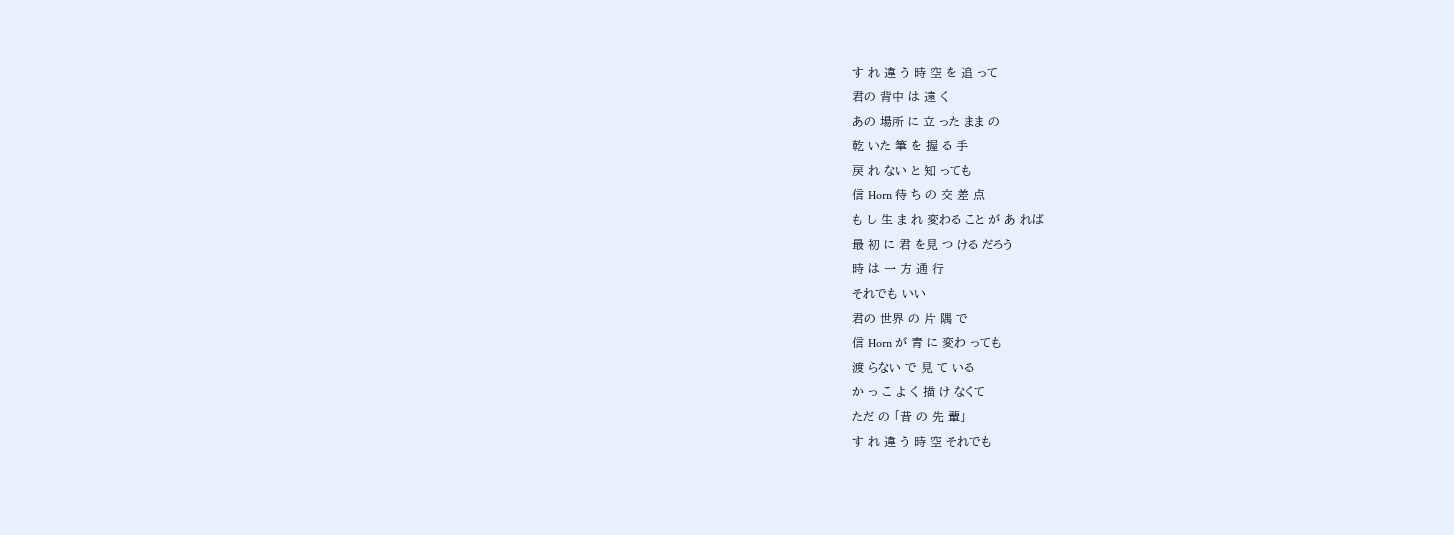す れ 違 う 時 空 を 追 って
君の 背中 は 遠 く
あの 場所 に 立 った まま の
乾 いた 筆 を 握 る 手
戻 れ ない と 知 っても
信 Horn 待 ち の 交 差 点
も し 生 ま れ 変わる こと が あ れば
最 初 に 君 を見 つ ける だろう
時 は 一 方 通 行
それでも いい
君の 世界 の 片 隅 で
信 Horn が 青 に 変わ っても
渡 らない で 見 て いる
か っ こ よ く 描 け なくて
ただ の 「昔 の 先 輩」
す れ 違 う 時 空 それでも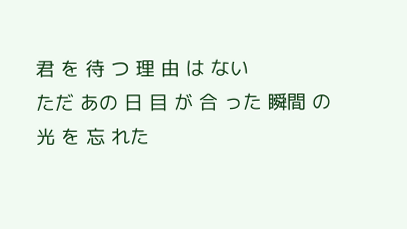君 を 待 つ 理 由 は ない
ただ あの 日 目 が 合 った 瞬間 の
光 を 忘 れた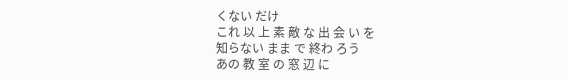くない だけ
これ 以 上 素 敵 な 出 会 い を
知らない まま で 終わ ろう
あの 教 室 の 窓 辺 に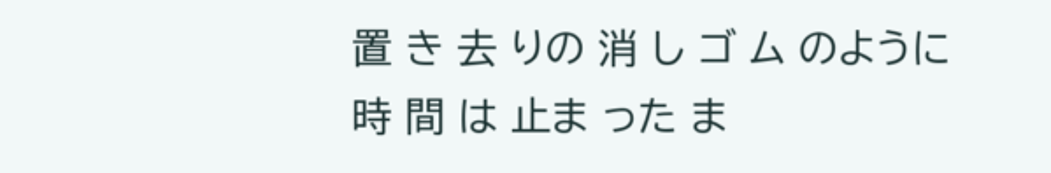置 き 去 りの 消 し ゴ ム のように
時 間 は 止ま った ま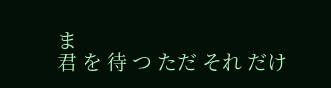ま
君 を 待 つ ただ それ だけ